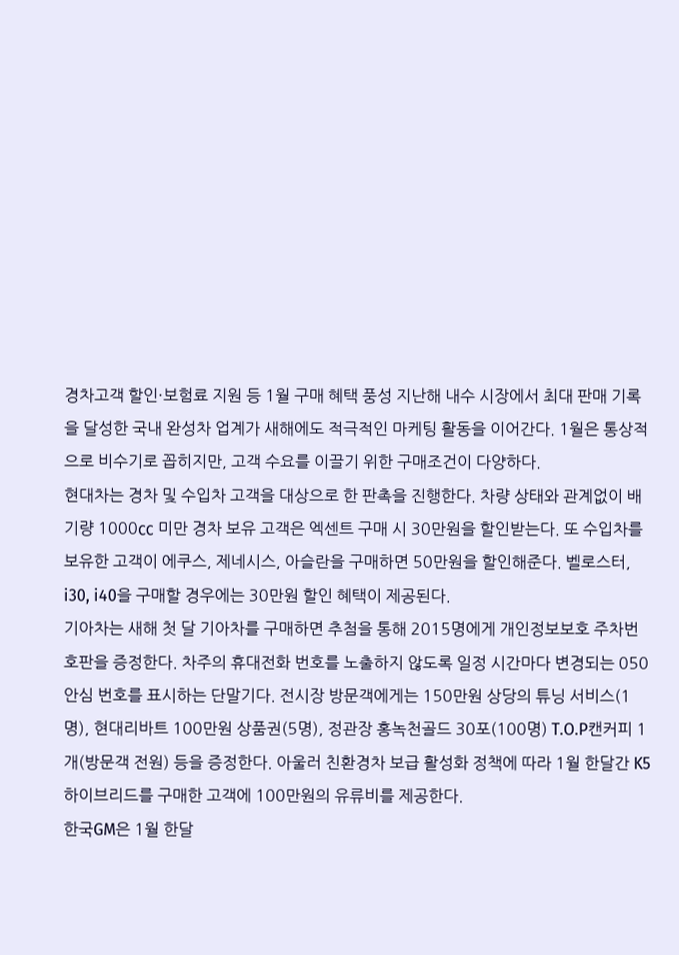경차고객 할인·보험료 지원 등 1월 구매 혜택 풍성 지난해 내수 시장에서 최대 판매 기록을 달성한 국내 완성차 업계가 새해에도 적극적인 마케팅 활동을 이어간다. 1월은 통상적으로 비수기로 꼽히지만, 고객 수요를 이끌기 위한 구매조건이 다양하다.
현대차는 경차 및 수입차 고객을 대상으로 한 판촉을 진행한다. 차량 상태와 관계없이 배기량 1000㏄ 미만 경차 보유 고객은 엑센트 구매 시 30만원을 할인받는다. 또 수입차를 보유한 고객이 에쿠스, 제네시스, 아슬란을 구매하면 50만원을 할인해준다. 벨로스터, i30, i40을 구매할 경우에는 30만원 할인 혜택이 제공된다.
기아차는 새해 첫 달 기아차를 구매하면 추첨을 통해 2015명에게 개인정보보호 주차번호판을 증정한다. 차주의 휴대전화 번호를 노출하지 않도록 일정 시간마다 변경되는 050 안심 번호를 표시하는 단말기다. 전시장 방문객에게는 150만원 상당의 튜닝 서비스(1명), 현대리바트 100만원 상품권(5명), 정관장 홍녹천골드 30포(100명) T.O.P캔커피 1개(방문객 전원) 등을 증정한다. 아울러 친환경차 보급 활성화 정책에 따라 1월 한달간 K5 하이브리드를 구매한 고객에 100만원의 유류비를 제공한다.
한국GM은 1월 한달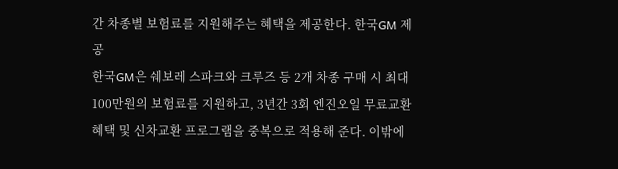간 차종별 보험료를 지원해주는 혜택을 제공한다. 한국GM 제공
한국GM은 쉐보레 스파크와 크루즈 등 2개 차종 구매 시 최대 100만원의 보험료를 지원하고, 3년간 3회 엔진오일 무료교환 혜택 및 신차교환 프로그램을 중복으로 적용해 준다. 이밖에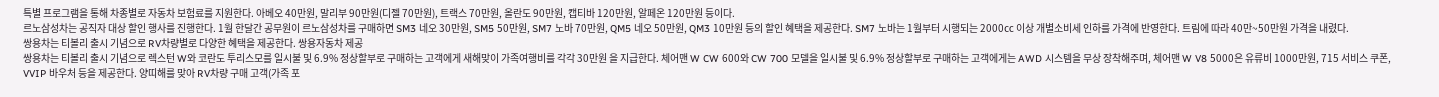특별 프로그램을 통해 차종별로 자동차 보험료를 지원한다. 아베오 40만원, 말리부 90만원(디젤 70만원), 트랙스 70만원, 올란도 90만원, 캡티바 120만원, 알페온 120만원 등이다.
르노삼성차는 공직자 대상 할인 행사를 진행한다. 1월 한달간 공무원이 르노삼성차를 구매하면 SM3 네오 30만원, SM5 50만원, SM7 노바 70만원, QM5 네오 50만원, QM3 10만원 등의 할인 혜택을 제공한다. SM7 노바는 1월부터 시행되는 2000㏄ 이상 개별소비세 인하를 가격에 반영한다. 트림에 따라 40만~50만원 가격을 내렸다.
쌍용차는 티볼리 출시 기념으로 RV차량별로 다양한 혜택을 제공한다. 쌍용자동차 제공
쌍용차는 티볼리 출시 기념으로 렉스턴 W와 코란도 투리스모를 일시불 및 6.9% 정상할부로 구매하는 고객에게 새해맞이 가족여행비를 각각 30만원 을 지급한다. 체어맨 W CW 600와 CW 700 모델을 일시불 및 6.9% 정상할부로 구매하는 고객에게는 AWD 시스템을 무상 장착해주며, 체어맨 W V8 5000은 유류비 1000만원, 715 서비스 쿠폰, VVIP 바우처 등을 제공한다. 양띠해를 맞아 RV차량 구매 고객(가족 포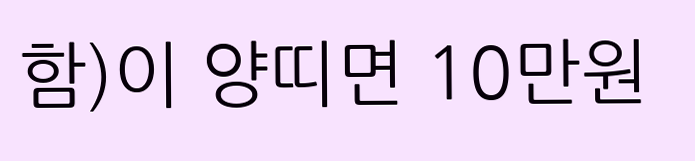함)이 양띠면 10만원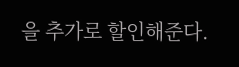을 추가로 할인해준다.